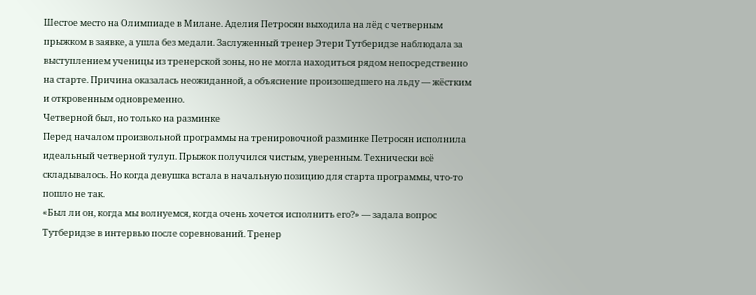Шестое место на Олимпиаде в Милане. Аделия Петросян выходила на лёд с четверным прыжком в заявке, а ушла без медали. Заслуженный тренер Этери Тутберидзе наблюдала за выступлением ученицы из тренерской зоны, но не могла находиться рядом непосредственно на старте. Причина оказалась неожиданной, а объяснение произошедшего на льду — жёстким и откровенным одновременно.
Четверной был, но только на разминке
Перед началом произвольной программы на тренировочной разминке Петросян исполнила идеальный четверной тулуп. Прыжок получился чистым, уверенным. Технически всё складывалось. Но когда девушка встала в начальную позицию для старта программы, что-то пошло не так.
«Был ли он, когда мы волнуемся, когда очень хочется исполнить его?» — задала вопрос Тутберидзе в интервью после соревнований. Тренер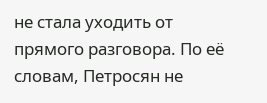не стала уходить от прямого разговора. По её словам, Петросян не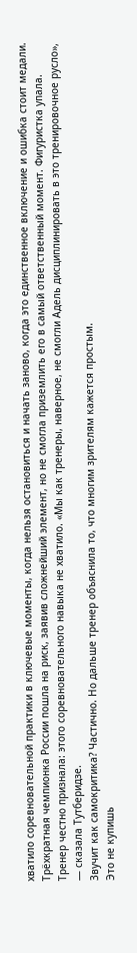хватило соревновательной практики в ключевые моменты, когда нельзя остановиться и начать заново, когда это единственное включение и ошибка стоит медали.
Трёхкратная чемпионка России пошла на риск, заявив сложнейший элемент, но не смогла приземлить его в самый ответственный момент. Фигуристка упала. Тренер честно признала: этого соревновательного навыка не хватило. «Мы как тренеры, наверное, не смогли Адель дисциплинировать в это тренировочное русло», — сказала Тутберидзе.
Звучит как самокритика? Частично. Но дальше тренер объяснила то, что многим зрителям кажется простым.
Это не купишь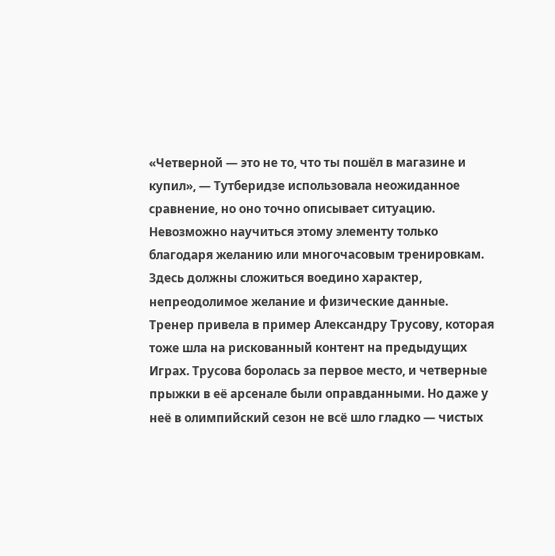«Четверной — это не то, что ты пошёл в магазине и купил», — Тутберидзе использовала неожиданное сравнение, но оно точно описывает ситуацию. Невозможно научиться этому элементу только благодаря желанию или многочасовым тренировкам. Здесь должны сложиться воедино характер, непреодолимое желание и физические данные.
Тренер привела в пример Александру Трусову, которая тоже шла на рискованный контент на предыдущих Играх. Трусова боролась за первое место, и четверные прыжки в её арсенале были оправданными. Но даже у неё в олимпийский сезон не всё шло гладко — чистых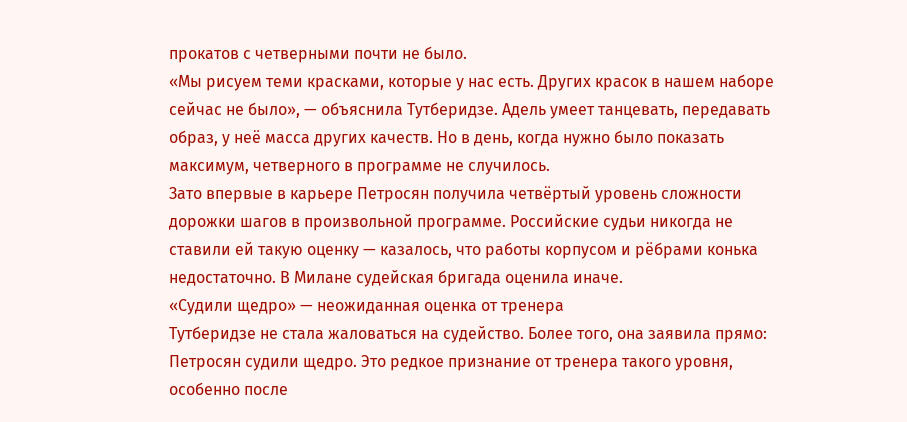прокатов с четверными почти не было.
«Мы рисуем теми красками, которые у нас есть. Других красок в нашем наборе сейчас не было», — объяснила Тутберидзе. Адель умеет танцевать, передавать образ, у неё масса других качеств. Но в день, когда нужно было показать максимум, четверного в программе не случилось.
Зато впервые в карьере Петросян получила четвёртый уровень сложности дорожки шагов в произвольной программе. Российские судьи никогда не ставили ей такую оценку — казалось, что работы корпусом и рёбрами конька недостаточно. В Милане судейская бригада оценила иначе.
«Судили щедро» — неожиданная оценка от тренера
Тутберидзе не стала жаловаться на судейство. Более того, она заявила прямо: Петросян судили щедро. Это редкое признание от тренера такого уровня, особенно после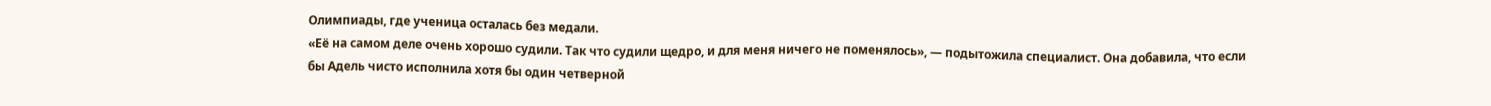Олимпиады, где ученица осталась без медали.
«Её на самом деле очень хорошо судили. Так что судили щедро, и для меня ничего не поменялось», — подытожила специалист. Она добавила, что если бы Адель чисто исполнила хотя бы один четверной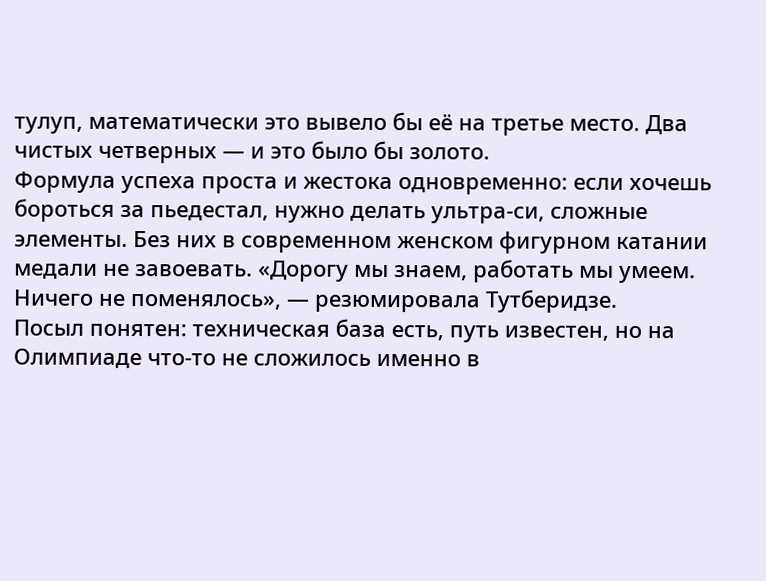тулуп, математически это вывело бы её на третье место. Два чистых четверных — и это было бы золото.
Формула успеха проста и жестока одновременно: если хочешь бороться за пьедестал, нужно делать ультра-си, сложные элементы. Без них в современном женском фигурном катании медали не завоевать. «Дорогу мы знаем, работать мы умеем. Ничего не поменялось», — резюмировала Тутберидзе.
Посыл понятен: техническая база есть, путь известен, но на Олимпиаде что-то не сложилось именно в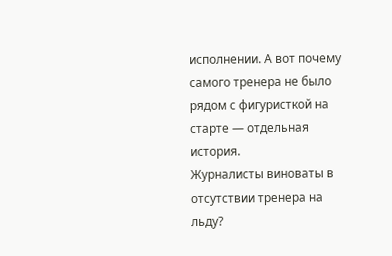исполнении. А вот почему самого тренера не было рядом с фигуристкой на старте — отдельная история.
Журналисты виноваты в отсутствии тренера на льду?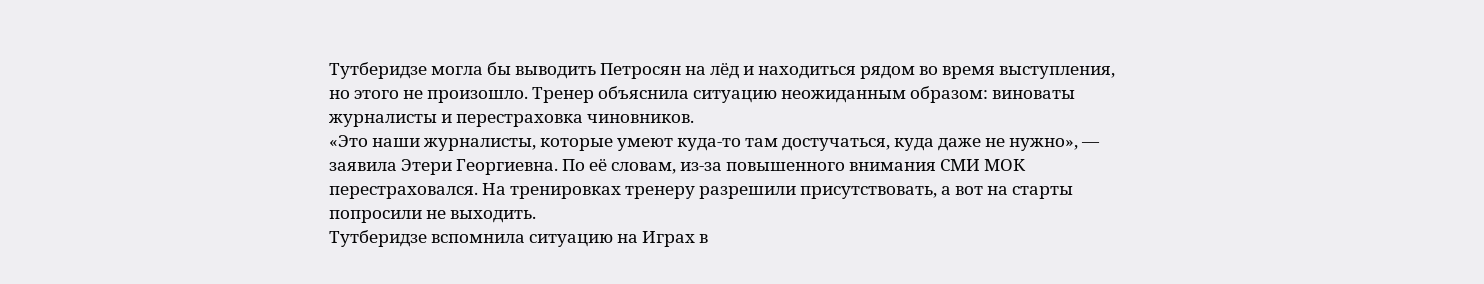Тутберидзе могла бы выводить Петросян на лёд и находиться рядом во время выступления, но этого не произошло. Тренер объяснила ситуацию неожиданным образом: виноваты журналисты и перестраховка чиновников.
«Это наши журналисты, которые умеют куда-то там достучаться, куда даже не нужно», — заявила Этери Георгиевна. По её словам, из-за повышенного внимания СМИ МОК перестраховался. На тренировках тренеру разрешили присутствовать, а вот на старты попросили не выходить.
Тутберидзе вспомнила ситуацию на Играх в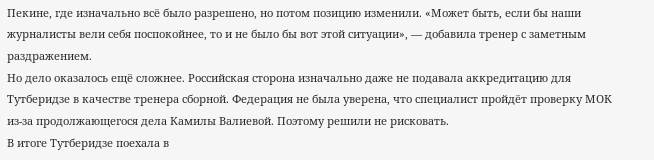Пекине, где изначально всё было разрешено, но потом позицию изменили. «Может быть, если бы наши журналисты вели себя поспокойнее, то и не было бы вот этой ситуации», — добавила тренер с заметным раздражением.
Но дело оказалось ещё сложнее. Российская сторона изначально даже не подавала аккредитацию для Тутберидзе в качестве тренера сборной. Федерация не была уверена, что специалист пройдёт проверку МОК из-за продолжающегося дела Камилы Валиевой. Поэтому решили не рисковать.
В итоге Тутберидзе поехала в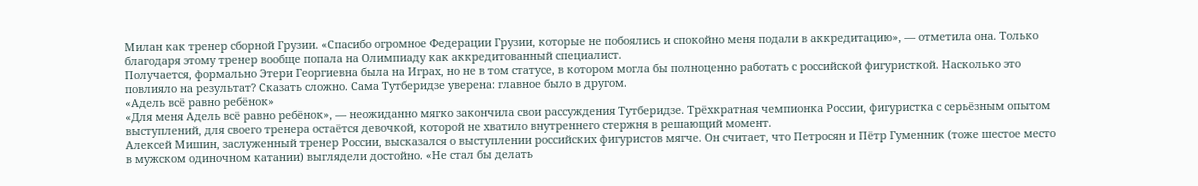Милан как тренер сборной Грузии. «Спасибо огромное Федерации Грузии, которые не побоялись и спокойно меня подали в аккредитацию», — отметила она. Только благодаря этому тренер вообще попала на Олимпиаду как аккредитованный специалист.
Получается, формально Этери Георгиевна была на Играх, но не в том статусе, в котором могла бы полноценно работать с российской фигуристкой. Насколько это повлияло на результат? Сказать сложно. Сама Тутберидзе уверена: главное было в другом.
«Адель всё равно ребёнок»
«Для меня Адель всё равно ребёнок», — неожиданно мягко закончила свои рассуждения Тутберидзе. Трёхкратная чемпионка России, фигуристка с серьёзным опытом выступлений, для своего тренера остаётся девочкой, которой не хватило внутреннего стержня в решающий момент.
Алексей Мишин, заслуженный тренер России, высказался о выступлении российских фигуристов мягче. Он считает, что Петросян и Пётр Гуменник (тоже шестое место в мужском одиночном катании) выглядели достойно. «Не стал бы делать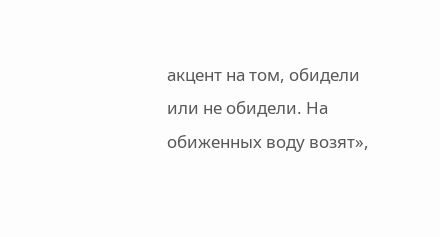акцент на том, обидели или не обидели. На обиженных воду возят»,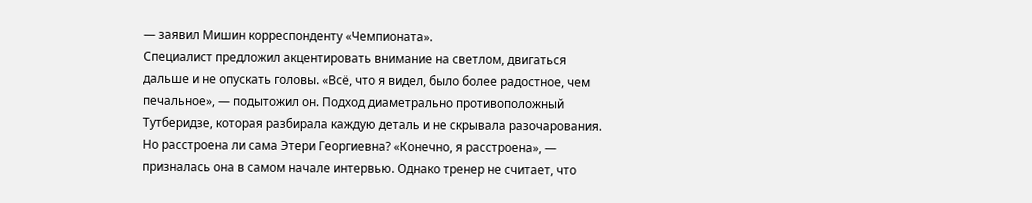— заявил Мишин корреспонденту «Чемпионата».
Специалист предложил акцентировать внимание на светлом, двигаться дальше и не опускать головы. «Всё, что я видел, было более радостное, чем печальное», — подытожил он. Подход диаметрально противоположный Тутберидзе, которая разбирала каждую деталь и не скрывала разочарования.
Но расстроена ли сама Этери Георгиевна? «Конечно, я расстроена», — призналась она в самом начале интервью. Однако тренер не считает, что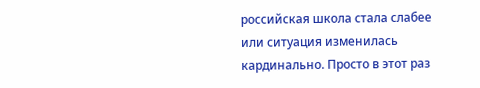российская школа стала слабее или ситуация изменилась кардинально. Просто в этот раз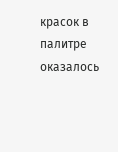красок в палитре оказалось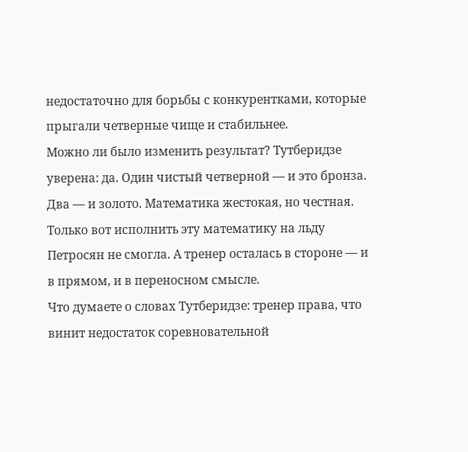недостаточно для борьбы с конкурентками, которые прыгали четверные чище и стабильнее.
Можно ли было изменить результат? Тутберидзе уверена: да. Один чистый четверной — и это бронза. Два — и золото. Математика жестокая, но честная. Только вот исполнить эту математику на льду Петросян не смогла. А тренер осталась в стороне — и в прямом, и в переносном смысле.
Что думаете о словах Тутберидзе: тренер права, что винит недостаток соревновательной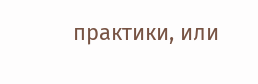практики, или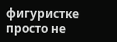фигуристке просто не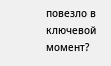повезло в ключевой момент?